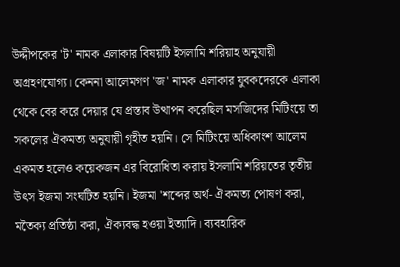উদ্দীপকের 'ট' নামক এলাকার বিষয়টি ইসলামি শরিয়াহ অনুযায়ী অগ্রহণযোগ্য। কেননা আলেমগণ 'জ' নামক এলাকার যুবকদেরকে এলাকা থেকে বের করে দেয়ার যে প্রস্তাব উত্থাপন করেছিল মসজিদের মিটিংয়ে তা সকলের ঐকমত্য অনুযায়ী গৃহীত হয়নি। সে মিটিংয়ে অধিকাংশ আলেম একমত হলেও কয়েকজন এর বিরোধিতা করায় ইসলামি শরিয়তের তৃতীয় উৎস ইজমা সংঘটিত হয়নি। ইজমা 'শব্দের অর্থ- ঐকমত্য পোষণ করা, মতৈক্য প্রতিষ্ঠা করা, ঐক্যবদ্ধ হওয়া ইত্যাদি। ব্যবহারিক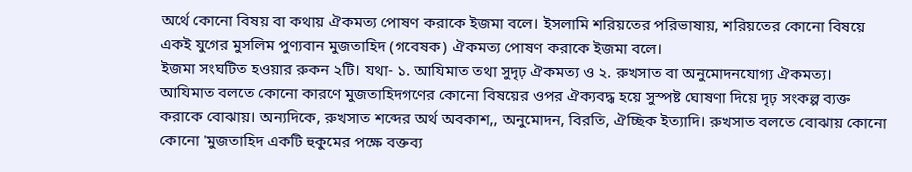অর্থে কোনো বিষয় বা কথায় ঐকমত্য পোষণ করাকে ইজমা বলে। ইসলামি শরিয়তের পরিভাষায়, শরিয়তের কোনো বিষয়ে একই যুগের মুসলিম পুণ্যবান মুজতাহিদ (গবেষক) ঐকমত্য পোষণ করাকে ইজমা বলে।
ইজমা সংঘটিত হওয়ার রুকন ২টি। যথা- ১. আযিমাত তথা সুদৃঢ় ঐকমত্য ও ২. রুখসাত বা অনুমোদনযোগ্য ঐকমত্য। আযিমাত বলতে কোনো কারণে মুজতাহিদগণের কোনো বিষয়ের ওপর ঐক্যবদ্ধ হয়ে সুস্পষ্ট ঘোষণা দিয়ে দৃঢ় সংকল্প ব্যক্ত করাকে বোঝায়। অন্যদিকে, রুখসাত শব্দের অর্থ অবকাশ,, অনুমোদন, বিরতি, ঐচ্ছিক ইত্যাদি। রুখসাত বলতে বোঝায় কোনো কোনো 'মুজতাহিদ একটি হুকুমের পক্ষে বক্তব্য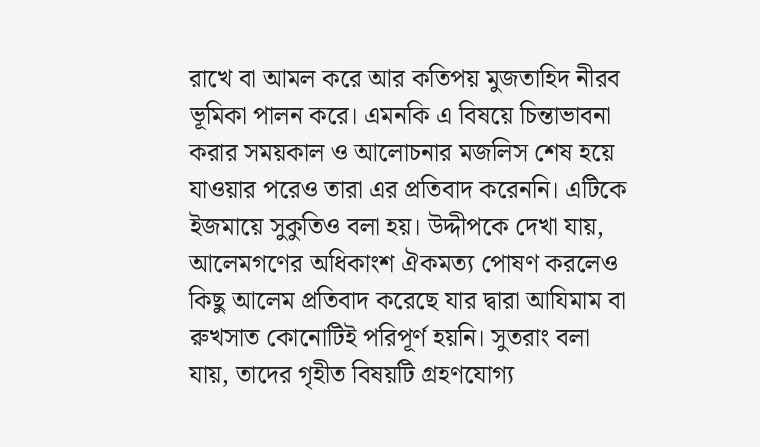রাখে বা আমল করে আর কতিপয় মুজতাহিদ নীরব ভূমিকা পালন করে। এমনকি এ বিষয়ে চিন্তাভাবনা করার সময়কাল ও আলোচনার মজলিস শেষ হয়ে যাওয়ার পরেও তারা এর প্রতিবাদ করেননি। এটিকে ইজমায়ে সুকুতিও বলা হয়। উদ্দীপকে দেখা যায়, আলেমগণের অধিকাংশ ঐকমত্য পোষণ করলেও কিছু আলেম প্রতিবাদ করেছে যার দ্বারা আযিমাম বা রুখসাত কোনোটিই পরিপূর্ণ হয়নি। সুতরাং বলা যায়, তাদের গৃহীত বিষয়টি গ্রহণযোগ্য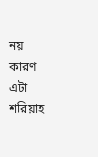নয় কারণ এটা শরিয়াহ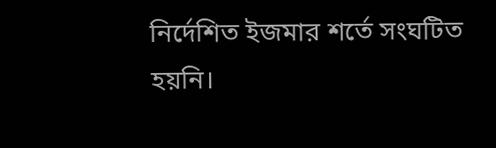নির্দেশিত ইজমার শর্তে সংঘটিত হয়নি।